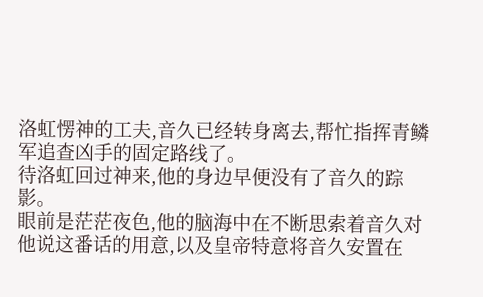洛虹愣神的工夫,音久已经转身离去,帮忙指挥青鳞军追查凶手的固定路线了。
待洛虹回过神来,他的身边早便没有了音久的踪影。
眼前是茫茫夜色,他的脑海中在不断思索着音久对他说这番话的用意,以及皇帝特意将音久安置在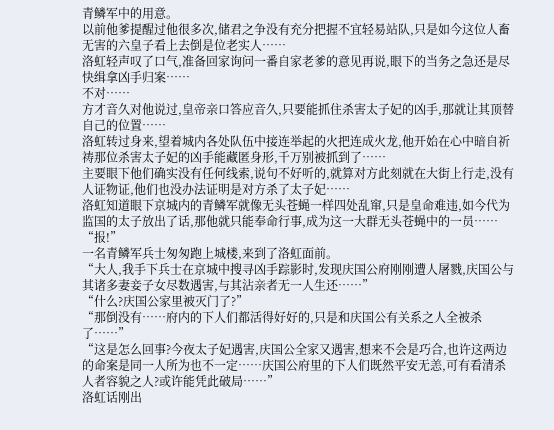青鳞军中的用意。
以前他爹提醒过他很多次,储君之争没有充分把握不宜轻易站队,只是如今这位人畜无害的六皇子看上去倒是位老实人……
洛虹轻声叹了口气,准备回家询问一番自家老爹的意见再说,眼下的当务之急还是尽快缉拿凶手归案……
不对……
方才音久对他说过,皇帝亲口答应音久,只要能抓住杀害太子妃的凶手,那就让其顶替自己的位置……
洛虹转过身来,望着城内各处队伍中接连举起的火把连成火龙,他开始在心中暗自祈祷那位杀害太子妃的凶手能藏匿身形,千万别被抓到了……
主要眼下他们确实没有任何线索,说句不好听的,就算对方此刻就在大街上行走,没有人证物证,他们也没办法证明是对方杀了太子妃……
洛虹知道眼下京城内的青鳞军就像无头苍蝇一样四处乱窜,只是皇命难违,如今代为监国的太子放出了话,那他就只能奉命行事,成为这一大群无头苍蝇中的一员……
“报!”
一名青鳞军兵士匆匆跑上城楼,来到了洛虹面前。
“大人,我手下兵士在京城中搜寻凶手踪影时,发现庆国公府刚刚遭人屠戮,庆国公与其诸多妻妾子女尽数遇害,与其沾亲者无一人生还……”
“什么?庆国公家里被灭门了?”
“那倒没有……府内的下人们都活得好好的,只是和庆国公有关系之人全被杀了……”
“这是怎么回事?今夜太子妃遇害,庆国公全家又遇害,想来不会是巧合,也许这两边的命案是同一人所为也不一定……庆国公府里的下人们既然平安无恙,可有看清杀人者容貌之人?或许能凭此破局……”
洛虹话刚出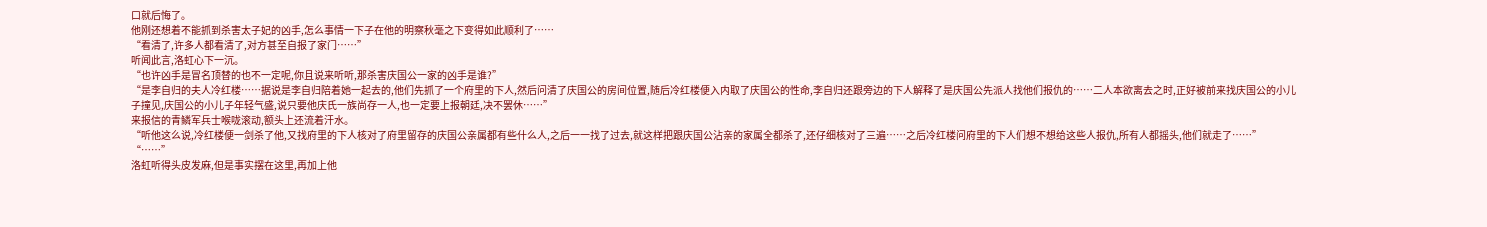口就后悔了。
他刚还想着不能抓到杀害太子妃的凶手,怎么事情一下子在他的明察秋毫之下变得如此顺利了……
“看清了,许多人都看清了,对方甚至自报了家门……”
听闻此言,洛虹心下一沉。
“也许凶手是冒名顶替的也不一定呢,你且说来听听,那杀害庆国公一家的凶手是谁?”
“是李自归的夫人冷红楼……据说是李自归陪着她一起去的,他们先抓了一个府里的下人,然后问清了庆国公的房间位置,随后冷红楼便入内取了庆国公的性命,李自归还跟旁边的下人解释了是庆国公先派人找他们报仇的……二人本欲离去之时,正好被前来找庆国公的小儿子撞见,庆国公的小儿子年轻气盛,说只要他庆氏一族尚存一人,也一定要上报朝廷,决不罢休……”
来报信的青鳞军兵士喉咙滚动,额头上还流着汗水。
“听他这么说,冷红楼便一剑杀了他,又找府里的下人核对了府里留存的庆国公亲属都有些什么人,之后一一找了过去,就这样把跟庆国公沾亲的家属全都杀了,还仔细核对了三遍……之后冷红楼问府里的下人们想不想给这些人报仇,所有人都摇头,他们就走了……”
“……”
洛虹听得头皮发麻,但是事实摆在这里,再加上他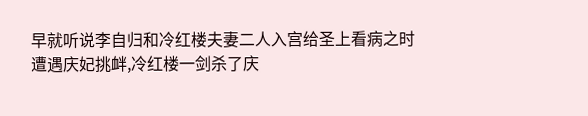早就听说李自归和冷红楼夫妻二人入宫给圣上看病之时遭遇庆妃挑衅,冷红楼一剑杀了庆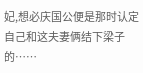妃,想必庆国公便是那时认定自己和这夫妻俩结下梁子的……